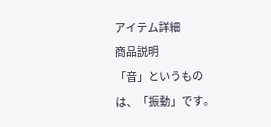アイテム詳細
商品説明
「音」というものは、「振動」です。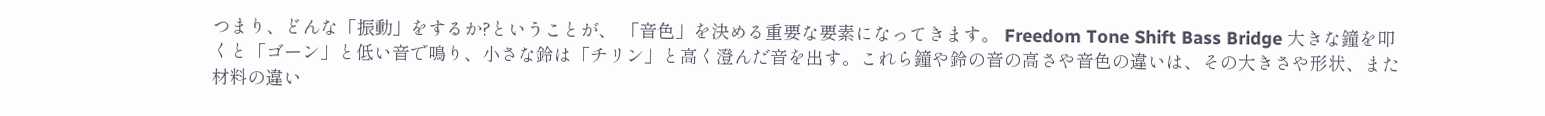つまり、どんな「振動」をするか?ということが、 「音色」を決める重要な要素になってきます。 Freedom Tone Shift Bass Bridge 大きな鐘を叩くと「ゴーン」と低い音で鳴り、小さな鈴は「チリン」と高く澄んだ音を出す。これら鐘や鈴の音の高さや音色の違いは、その大きさや形状、また材料の違い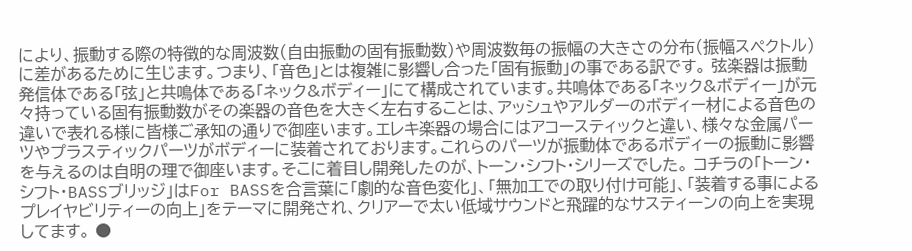により、振動する際の特徴的な周波数(自由振動の固有振動数)や周波数毎の振幅の大きさの分布(振幅スペクトル)に差があるために生じます。つまり、「音色」とは複雑に影響し合った「固有振動」の事である訳です。 弦楽器は振動発信体である「弦」と共鳴体である「ネック&ボディー」にて構成されています。共鳴体である「ネック&ボディー」が元々持っている固有振動数がその楽器の音色を大きく左右することは、アッシュやアルダーのボディー材による音色の違いで表れる様に皆様ご承知の通りで御座います。エレキ楽器の場合にはアコースティックと違い、様々な金属パーツやプラスティックパーツがボディーに装着されております。これらのパーツが振動体であるボディーの振動に影響を与えるのは自明の理で御座います。そこに着目し開発したのが、トーン・シフト・シリーズでした。 コチラの「トーン・シフト・BASSブリッジ」はFor BASSを合言葉に「劇的な音色変化」、「無加工での取り付け可能」、「装着する事によるプレイヤビリティーの向上」をテーマに開発され、クリアーで太い低域サウンドと飛躍的なサスティーンの向上を実現してます。 ●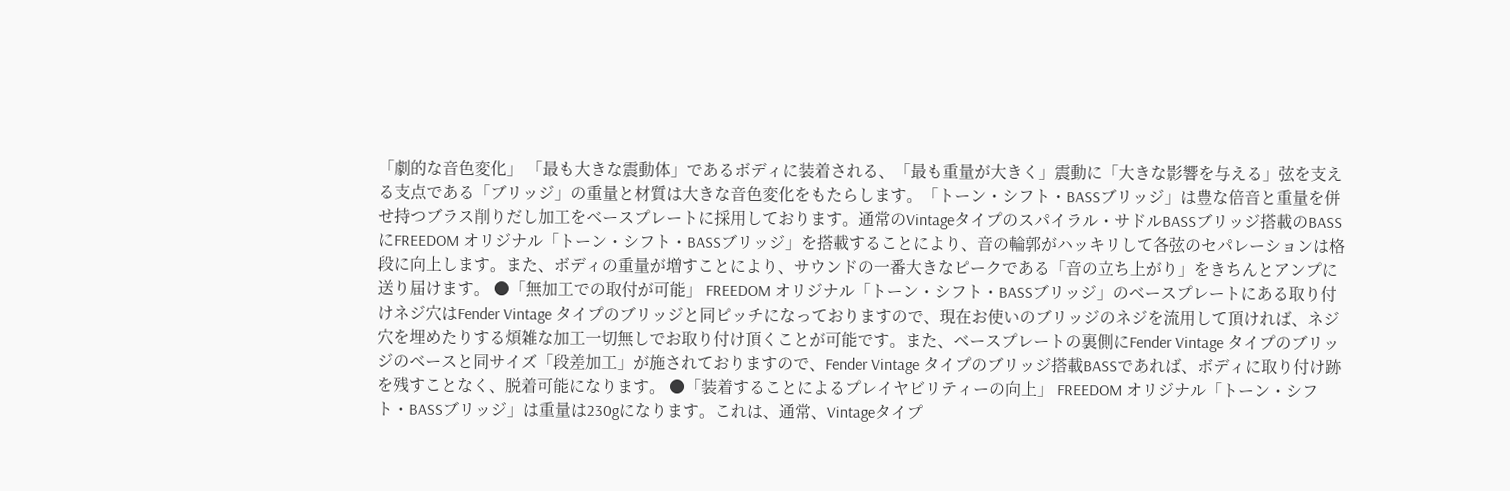「劇的な音色変化」 「最も大きな震動体」であるボディに装着される、「最も重量が大きく」震動に「大きな影響を与える」弦を支える支点である「ブリッジ」の重量と材質は大きな音色変化をもたらします。「トーン・シフト・BASSブリッジ」は豊な倍音と重量を併せ持つブラス削りだし加工をベースプレートに採用しております。通常のVintageタイプのスパイラル・サドルBASSブリッジ搭載のBASSにFREEDOM オリジナル「トーン・シフト・BASSブリッジ」を搭載することにより、音の輪郭がハッキリして各弦のセパレーションは格段に向上します。また、ボディの重量が増すことにより、サウンドの一番大きなピークである「音の立ち上がり」をきちんとアンプに送り届けます。 ●「無加工での取付が可能」 FREEDOM オリジナル「トーン・シフト・BASSブリッジ」のベースプレートにある取り付けネジ穴はFender Vintage タイプのブリッジと同ピッチになっておりますので、現在お使いのブリッジのネジを流用して頂ければ、ネジ穴を埋めたりする煩雑な加工一切無しでお取り付け頂くことが可能です。また、ベースプレートの裏側にFender Vintage タイプのブリッジのベースと同サイズ「段差加工」が施されておりますので、Fender Vintage タイプのブリッジ搭載BASSであれば、ボディに取り付け跡を残すことなく、脱着可能になります。 ●「装着することによるプレイヤビリティーの向上」 FREEDOM オリジナル「トーン・シフト・BASSブリッジ」は重量は230gになります。これは、通常、Vintageタイプ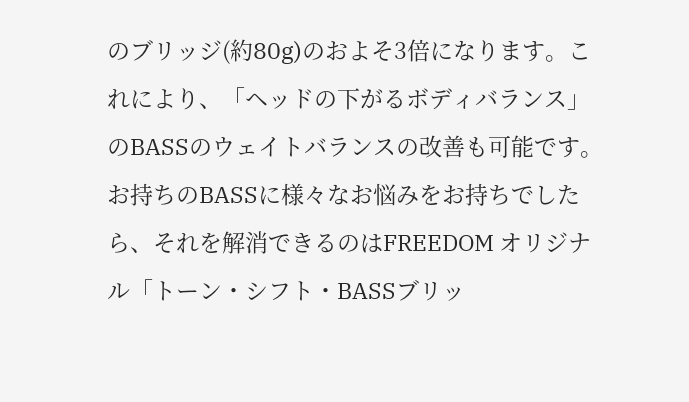のブリッジ(約80g)のおよそ3倍になります。これにより、「ヘッドの下がるボディバランス」のBASSのウェイトバランスの改善も可能です。お持ちのBASSに様々なお悩みをお持ちでしたら、それを解消できるのはFREEDOM オリジナル「トーン・シフト・BASSブリッ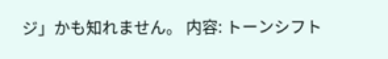ジ」かも知れません。 内容: トーンシフト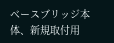ベースブリッジ本体、新規取付用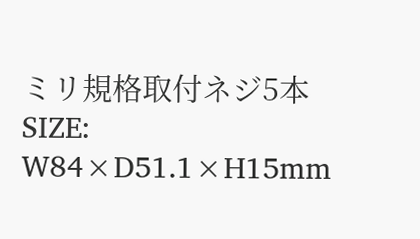ミリ規格取付ネジ5本 SIZE: W84×D51.1×H15mm